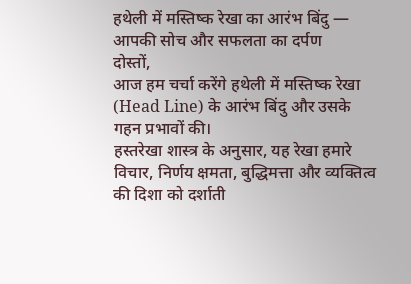हथेली में मस्तिष्क रेखा का आरंभ बिंदु — आपकी सोच और सफलता का दर्पण
दोस्तों,
आज हम चर्चा करेंगे हथेली में मस्तिष्क रेखा (Head Line) के आरंभ बिंदु और उसके गहन प्रभावों की।
हस्तरेखा शास्त्र के अनुसार, यह रेखा हमारे विचार, निर्णय क्षमता, बुद्धिमत्ता और व्यक्तित्व की दिशा को दर्शाती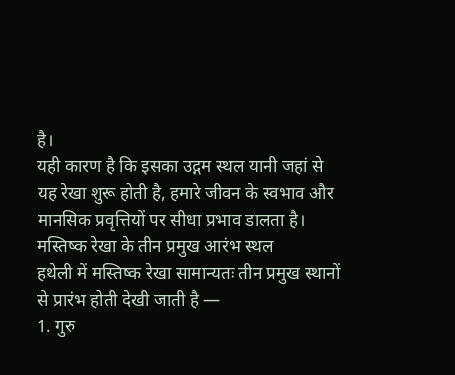है।
यही कारण है कि इसका उद्गम स्थल यानी जहां से यह रेखा शुरू होती है, हमारे जीवन के स्वभाव और मानसिक प्रवृत्तियों पर सीधा प्रभाव डालता है।
मस्तिष्क रेखा के तीन प्रमुख आरंभ स्थल
हथेली में मस्तिष्क रेखा सामान्यतः तीन प्रमुख स्थानों से प्रारंभ होती देखी जाती है —
1. गुरु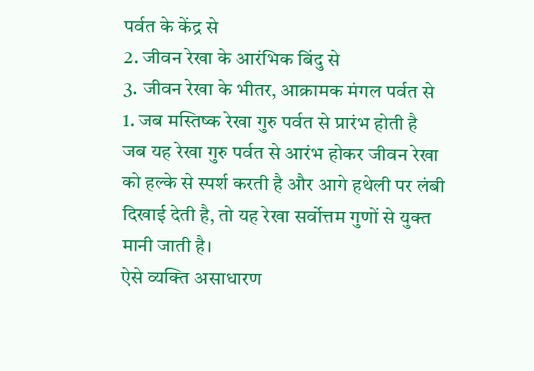पर्वत के केंद्र से
2. जीवन रेखा के आरंभिक बिंदु से
3. जीवन रेखा के भीतर, आक्रामक मंगल पर्वत से
1. जब मस्तिष्क रेखा गुरु पर्वत से प्रारंभ होती है
जब यह रेखा गुरु पर्वत से आरंभ होकर जीवन रेखा को हल्के से स्पर्श करती है और आगे हथेली पर लंबी दिखाई देती है, तो यह रेखा सर्वोत्तम गुणों से युक्त मानी जाती है।
ऐसे व्यक्ति असाधारण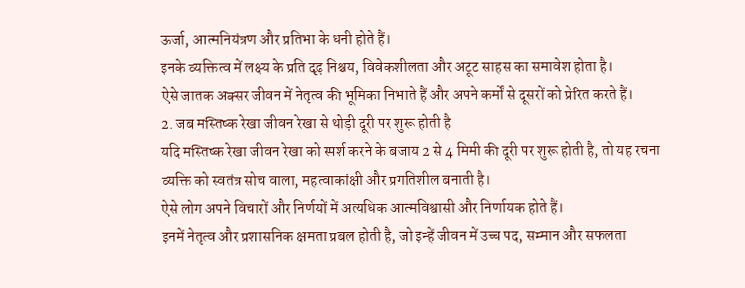ऊर्जा, आत्मनियंत्रण और प्रतिभा के धनी होते हैं।
इनके व्यक्तित्व में लक्ष्य के प्रति दृढ़ निश्चय, विवेकशीलता और अटूट साहस का समावेश होता है।
ऐसे जातक अक्सर जीवन में नेतृत्व की भूमिका निभाते हैं और अपने कर्मों से दूसरों को प्रेरित करते हैं।
2. जब मस्तिष्क रेखा जीवन रेखा से थोड़ी दूरी पर शुरू होती है
यदि मस्तिष्क रेखा जीवन रेखा को स्पर्श करने के बजाय 2 से 4 मिमी की दूरी पर शुरू होती है, तो यह रचना व्यक्ति को स्वतंत्र सोच वाला, महत्वाकांक्षी और प्रगतिशील बनाती है।
ऐसे लोग अपने विचारों और निर्णयों में अत्यधिक आत्मविश्वासी और निर्णायक होते हैं।
इनमें नेतृत्व और प्रशासनिक क्षमता प्रबल होती है, जो इन्हें जीवन में उच्च पद, सम्मान और सफलता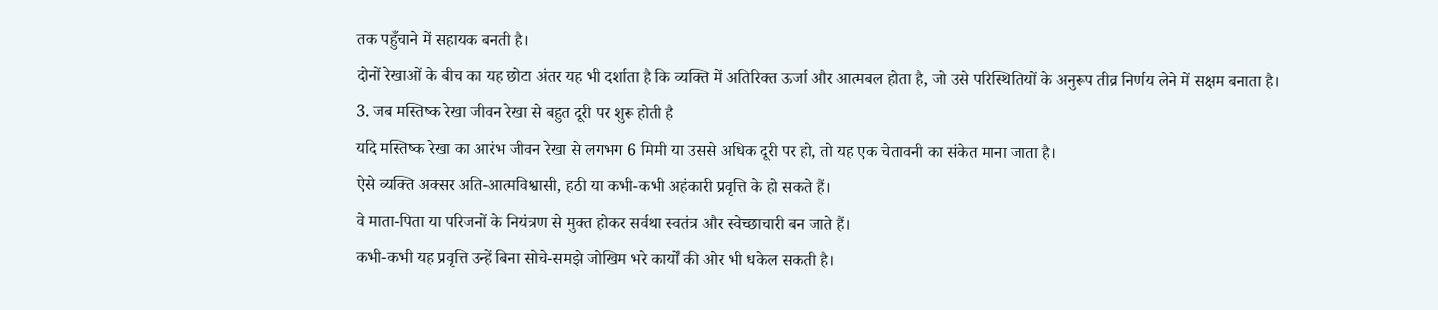तक पहुँचाने में सहायक बनती है।
दोनों रेखाओं के बीच का यह छोटा अंतर यह भी दर्शाता है कि व्यक्ति में अतिरिक्त ऊर्जा और आत्मबल होता है, जो उसे परिस्थितियों के अनुरूप तीव्र निर्णय लेने में सक्षम बनाता है।
3. जब मस्तिष्क रेखा जीवन रेखा से बहुत दूरी पर शुरू होती है
यदि मस्तिष्क रेखा का आरंभ जीवन रेखा से लगभग 6 मिमी या उससे अधिक दूरी पर हो, तो यह एक चेतावनी का संकेत माना जाता है।
ऐसे व्यक्ति अक्सर अति-आत्मविश्वासी, हठी या कभी-कभी अहंकारी प्रवृत्ति के हो सकते हैं।
वे माता-पिता या परिजनों के नियंत्रण से मुक्त होकर सर्वथा स्वतंत्र और स्वेच्छाचारी बन जाते हैं।
कभी-कभी यह प्रवृत्ति उन्हें बिना सोचे-समझे जोखिम भरे कार्यों की ओर भी धकेल सकती है।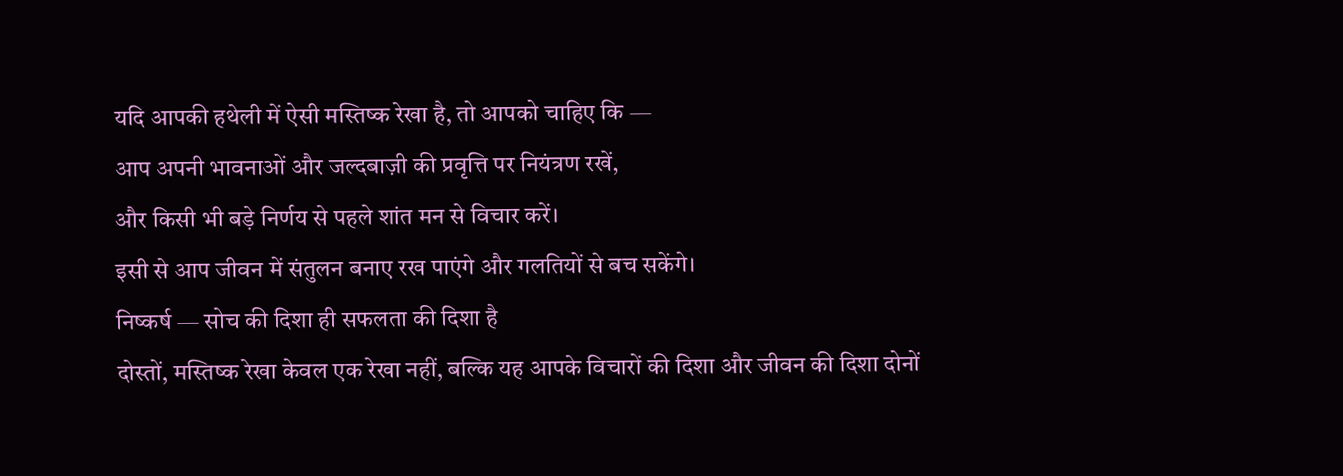यदि आपकी हथेली में ऐसी मस्तिष्क रेखा है, तो आपको चाहिए कि —
आप अपनी भावनाओं और जल्दबाज़ी की प्रवृत्ति पर नियंत्रण रखें,
और किसी भी बड़े निर्णय से पहले शांत मन से विचार करें।
इसी से आप जीवन में संतुलन बनाए रख पाएंगे और गलतियों से बच सकेंगे।
निष्कर्ष — सोच की दिशा ही सफलता की दिशा है
दोस्तों, मस्तिष्क रेखा केवल एक रेखा नहीं, बल्कि यह आपके विचारों की दिशा और जीवन की दिशा दोनों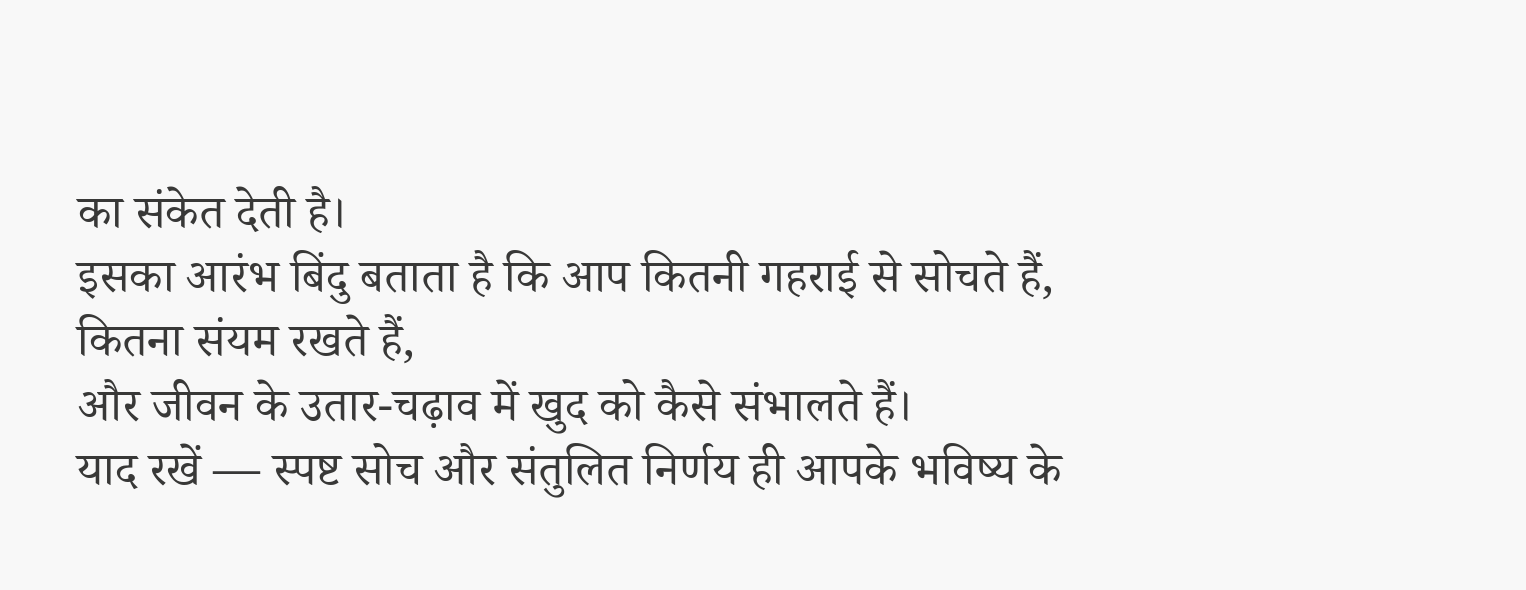का संकेत देती है।
इसका आरंभ बिंदु बताता है कि आप कितनी गहराई से सोचते हैं, कितना संयम रखते हैं,
और जीवन के उतार-चढ़ाव में खुद को कैसे संभालते हैं।
याद रखें — स्पष्ट सोच और संतुलित निर्णय ही आपके भविष्य के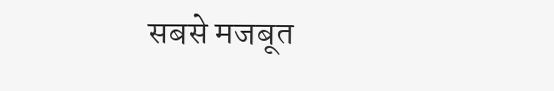सबसे मजबूत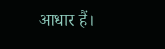आधार हैं।